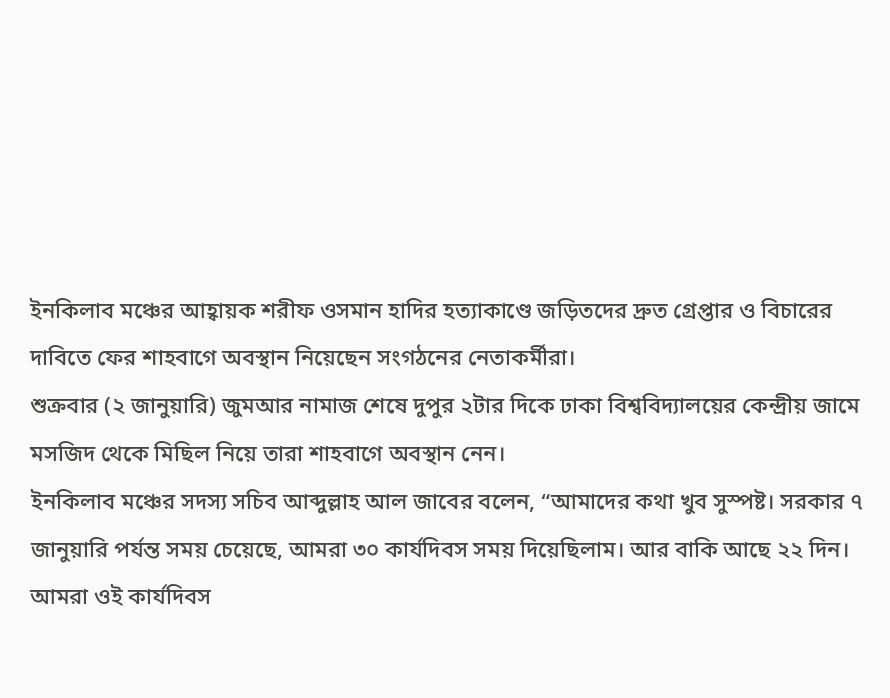ইনকিলাব মঞ্চের আহ্বায়ক শরীফ ওসমান হাদির হত্যাকাণ্ডে জড়িতদের দ্রুত গ্রেপ্তার ও বিচারের দাবিতে ফের শাহবাগে অবস্থান নিয়েছেন সংগঠনের নেতাকর্মীরা।
শুক্রবার (২ জানুয়ারি) জুমআর নামাজ শেষে দুপুর ২টার দিকে ঢাকা বিশ্ববিদ্যালয়ের কেন্দ্রীয় জামে মসজিদ থেকে মিছিল নিয়ে তারা শাহবাগে অবস্থান নেন।
ইনকিলাব মঞ্চের সদস্য সচিব আব্দুল্লাহ আল জাবের বলেন, “আমাদের কথা খুব সুস্পষ্ট। সরকার ৭ জানুয়ারি পর্যন্ত সময় চেয়েছে, আমরা ৩০ কার্যদিবস সময় দিয়েছিলাম। আর বাকি আছে ২২ দিন। আমরা ওই কার্যদিবস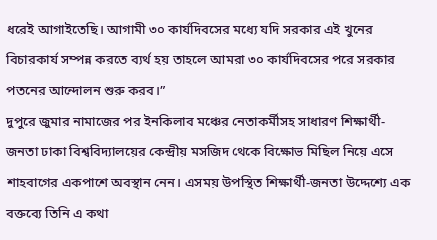ধরেই আগাইতেছি। আগামী ৩০ কার্যদিবসের মধ্যে যদি সরকার এই খুনের বিচারকার্য সম্পন্ন করতে ব্যর্থ হয় তাহলে আমরা ৩০ কার্যদিবসের পরে সরকার পতনের আন্দোলন শুরু করব।”
দুপুরে জুমার নামাজের পর ইনকিলাব মঞ্চের নেতাকর্মীসহ সাধারণ শিক্ষার্থী-জনতা ঢাকা বিশ্ববিদ্যালয়ের কেন্দ্রীয় মসজিদ থেকে বিক্ষোভ মিছিল নিয়ে এসে শাহবাগের একপাশে অবস্থান নেন। এসময় উপস্থিত শিক্ষার্থী-জনতা উদ্দেশ্যে এক বক্তব্যে তিনি এ কথা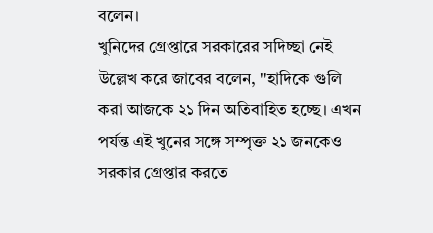বলেন।
খুনিদের গ্রেপ্তারে সরকারের সদিচ্ছা নেই উল্লেখ করে জাবের বলেন, "হাদিকে গুলি করা আজকে ২১ দিন অতিবাহিত হচ্ছে। এখন পর্যন্ত এই খুনের সঙ্গে সম্পৃক্ত ২১ জনকেও সরকার গ্রেপ্তার করতে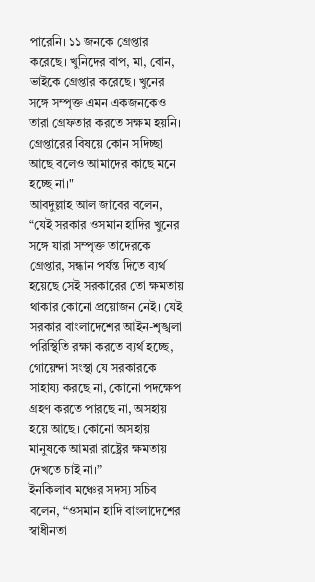পারেনি। ১১ জনকে গ্রেপ্তার করেছে। খুনিদের বাপ, মা, বোন, ভাইকে গ্রেপ্তার করেছে। খুনের সঙ্গে সম্পৃক্ত এমন একজনকেও তারা গ্রেফতার করতে সক্ষম হয়নি। গ্রেপ্তারের বিষয়ে কোন সদিচ্ছা আছে বলেও আমাদের কাছে মনে হচ্ছে না।"
আবদুল্লাহ আল জাবের বলেন, “যেই সরকার ওসমান হাদির খুনের সঙ্গে যারা সম্পৃক্ত তাদেরকে গ্রেপ্তার, সন্ধান পর্যন্ত দিতে ব্যর্থ হয়েছে সেই সরকারের তো ক্ষমতায় থাকার কোনো প্রয়োজন নেই। যেই সরকার বাংলাদেশের আইন-শৃঙ্খলা পরিস্থিতি রক্ষা করতে ব্যর্থ হচ্ছে, গোয়েন্দা সংস্থা যে সরকারকে সাহায্য করছে না, কোনো পদক্ষেপ গ্রহণ করতে পারছে না, অসহায় হয়ে আছে। কোনো অসহায় মানুষকে আমরা রাষ্ট্রের ক্ষমতায় দেখতে চাই না।”
ইনকিলাব মঞ্চের সদস্য সচিব বলেন, “ওসমান হাদি বাংলাদেশের স্বাধীনতা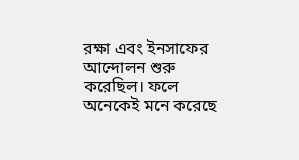রক্ষা এবং ইনসাফের আন্দোলন শুরু করেছিল। ফলে অনেকেই মনে করেছে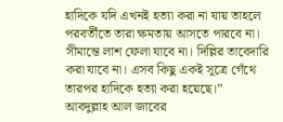হাদিকে যদি এখনই হত্যা করা না যায় তাহলে পরবর্তীতে তারা ক্ষমতায় আসতে পারবে না। সীমান্তে লাশ ফেলা যাবে না। দিল্লির তাবেদারি করা যাবে না। এসব কিছু একই সূত্রে গেঁথে তারপর হাদিকে হত্যা করা হয়েছে।”
আবদুল্লাহ আল জাবের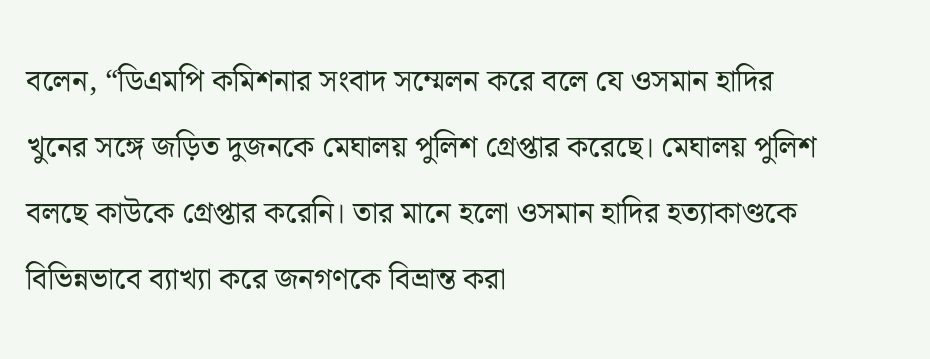বলেন, “ডিএমপি কমিশনার সংবাদ সম্মেলন করে বলে যে ওসমান হাদির খুনের সঙ্গে জড়িত দুজনকে মেঘালয় পুলিশ গ্রেপ্তার করেছে। মেঘালয় পুলিশ বলছে কাউকে গ্রেপ্তার করেনি। তার মানে হলো ওসমান হাদির হত্যাকাণ্ডকে বিভিন্নভাবে ব্যাখ্যা করে জনগণকে বিভ্রান্ত করা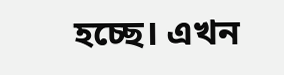হচ্ছে। এখন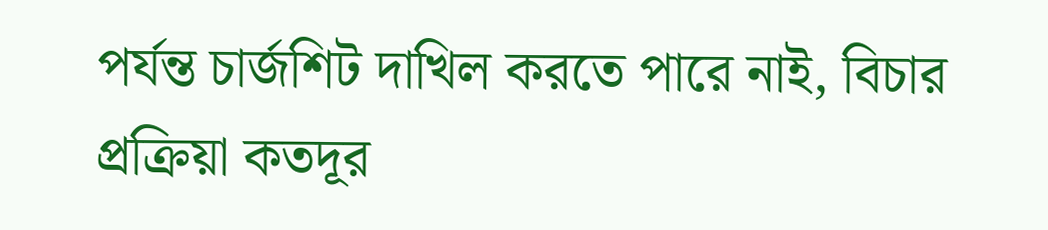পর্যন্ত চার্জশিট দাখিল করতে পারে নাই, বিচার প্রক্রিয়া কতদূর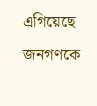এগিয়েছে জনগণকে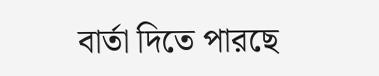বার্তা দিতে পারছে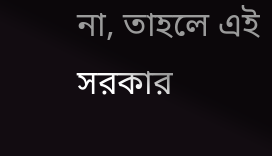না, তাহলে এই সরকার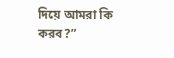দিয়ে আমরা কি করব?”